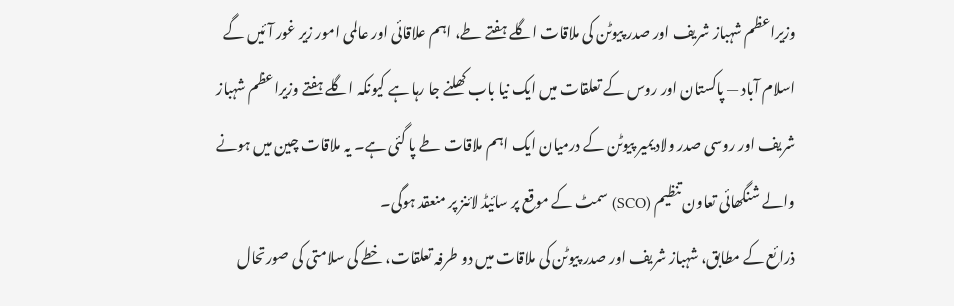وزیراعظم شہباز شریف اور صدر پیوٹن کی ملاقات اگلے ہفتے طے، اہم علاقائی اور عالمی امور زیر غور آئیں گے
اسلام آباد — پاکستان اور روس کے تعلقات میں ایک نیا باب کھلنے جا رہا ہے کیونکہ اگلے ہفتے وزیراعظم شہباز شریف اور روسی صدر ولادیمیر پیوٹن کے درمیان ایک اہم ملاقات طے پا گئی ہے۔ یہ ملاقات چین میں ہونے والے شنگھائی تعاون تنظیم (SCO) سمٹ کے موقع پر سائیڈ لائنز پر منعقد ہوگی۔
ذرائع کے مطابق، شہباز شریف اور صدر پیوٹن کی ملاقات میں دو طرفہ تعلقات، خطے کی سلامتی کی صورتحال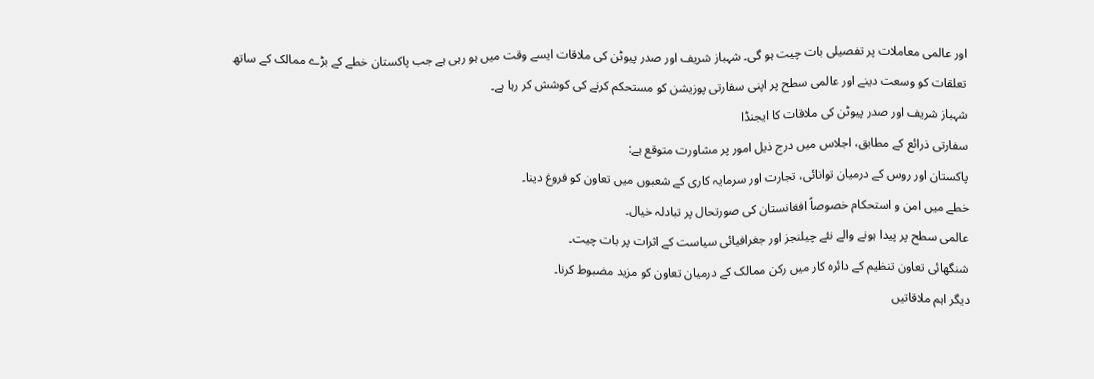اور عالمی معاملات پر تفصیلی بات چیت ہو گی۔ شہباز شریف اور صدر پیوٹن کی ملاقات ایسے وقت میں ہو رہی ہے جب پاکستان خطے کے بڑے ممالک کے ساتھ تعلقات کو وسعت دینے اور عالمی سطح پر اپنی سفارتی پوزیشن کو مستحکم کرنے کی کوشش کر رہا ہے۔
شہباز شریف اور صدر پیوٹن کی ملاقات کا ایجنڈا
سفارتی ذرائع کے مطابق، اجلاس میں درج ذیل امور پر مشاورت متوقع ہے:
پاکستان اور روس کے درمیان توانائی، تجارت اور سرمایہ کاری کے شعبوں میں تعاون کو فروغ دینا۔
خطے میں امن و استحکام خصوصاً افغانستان کی صورتحال پر تبادلہ خیال۔
عالمی سطح پر پیدا ہونے والے نئے چیلنجز اور جغرافیائی سیاست کے اثرات پر بات چیت۔
شنگھائی تعاون تنظیم کے دائرہ کار میں رکن ممالک کے درمیان تعاون کو مزید مضبوط کرنا۔
دیگر اہم ملاقاتیں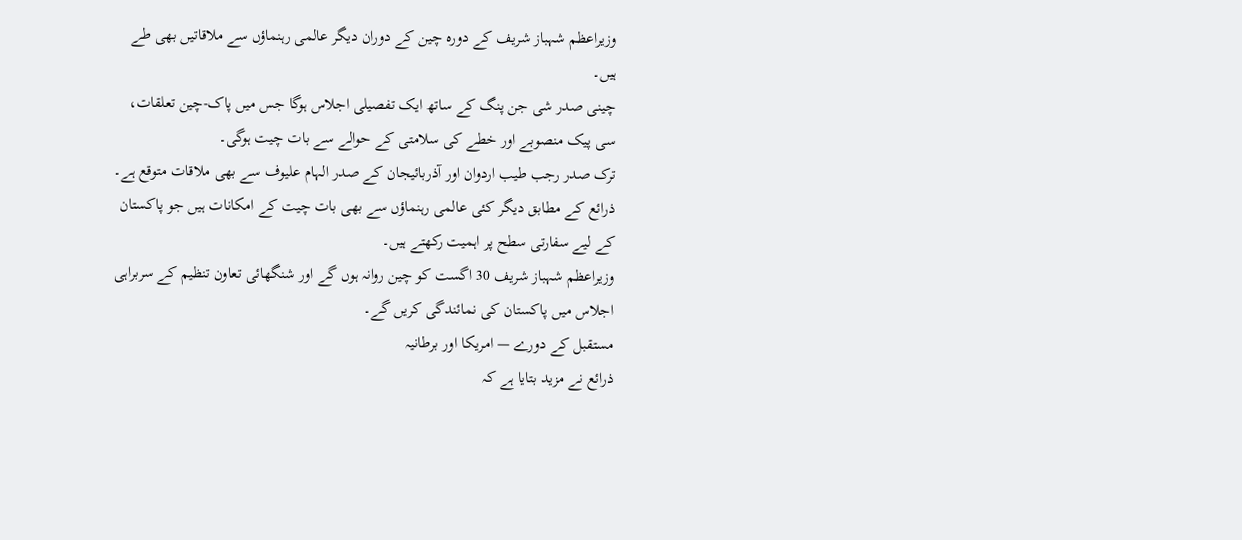وزیراعظم شہباز شریف کے دورہ چین کے دوران دیگر عالمی رہنماؤں سے ملاقاتیں بھی طے ہیں۔
چینی صدر شی جن پنگ کے ساتھ ایک تفصیلی اجلاس ہوگا جس میں پاک-چین تعلقات، سی پیک منصوبے اور خطے کی سلامتی کے حوالے سے بات چیت ہوگی۔
ترک صدر رجب طیب اردوان اور آذربائیجان کے صدر الہام علیوف سے بھی ملاقات متوقع ہے۔
ذرائع کے مطابق دیگر کئی عالمی رہنماؤں سے بھی بات چیت کے امکانات ہیں جو پاکستان کے لیے سفارتی سطح پر اہمیت رکھتے ہیں۔
وزیراعظم شہباز شریف 30 اگست کو چین روانہ ہوں گے اور شنگھائی تعاون تنظیم کے سربراہی اجلاس میں پاکستان کی نمائندگی کریں گے۔
مستقبل کے دورے — امریکا اور برطانیہ
ذرائع نے مزید بتایا ہے کہ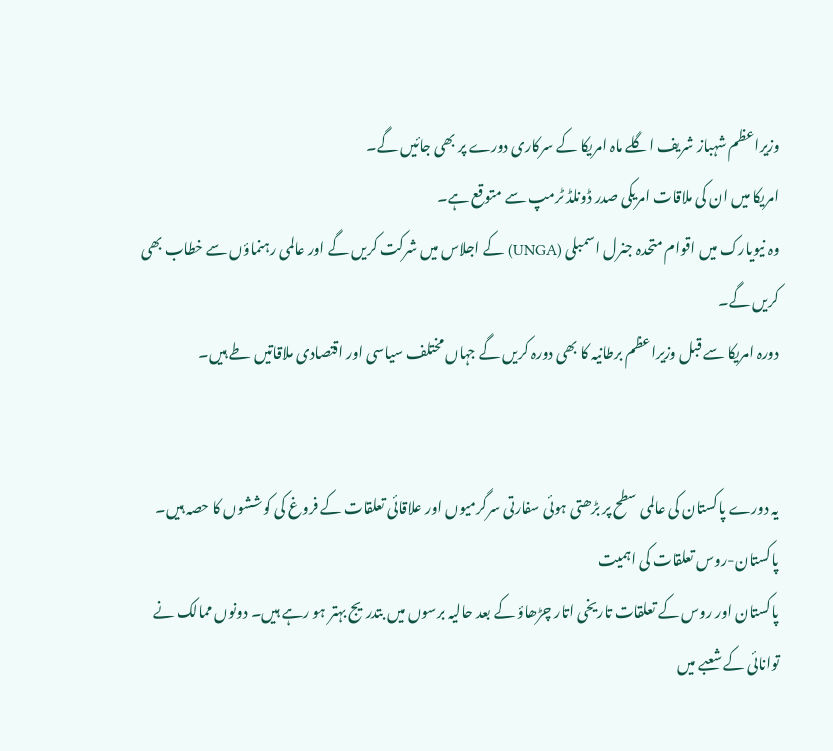وزیراعظم شہباز شریف اگلے ماہ امریکا کے سرکاری دورے پر بھی جائیں گے۔
امریکا میں ان کی ملاقات امریکی صدر ڈونلڈ ٹرمپ سے متوقع ہے۔
وہ نیویارک میں اقوام متحدہ جنرل اسمبلی (UNGA) کے اجلاس میں شرکت کریں گے اور عالمی رہنماؤں سے خطاب بھی کریں گے۔
دورہ امریکا سے قبل وزیراعظم برطانیہ کا بھی دورہ کریں گے جہاں مختلف سیاسی اور اقتصادی ملاقاتیں طے ہیں۔


یہ دورے پاکستان کی عالمی سطح پر بڑھتی ہوئی سفارتی سرگرمیوں اور علاقائی تعلقات کے فروغ کی کوششوں کا حصہ ہیں۔
پاکستان-روس تعلقات کی اہمیت
پاکستان اور روس کے تعلقات تاریخی اتار چڑھاؤ کے بعد حالیہ برسوں میں بتدریج بہتر ہو رہے ہیں۔ دونوں ممالک نے توانائی کے شعبے میں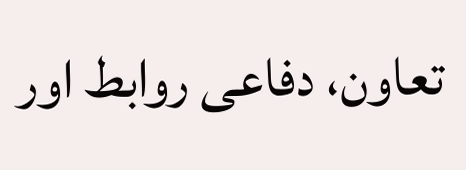تعاون، دفاعی روابط اور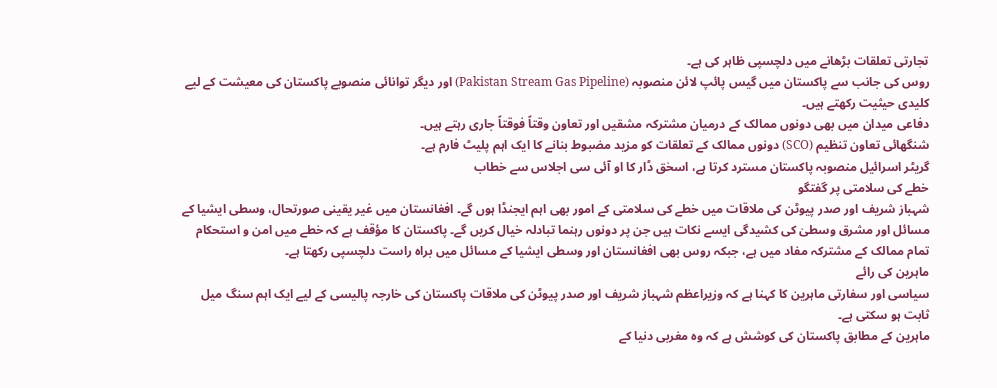تجارتی تعلقات بڑھانے میں دلچسپی ظاہر کی ہے۔
روس کی جانب سے پاکستان میں گیس پائپ لائن منصوبہ (Pakistan Stream Gas Pipeline) اور دیگر توانائی منصوبے پاکستان کی معیشت کے لیے کلیدی حیثیت رکھتے ہیں۔
دفاعی میدان میں بھی دونوں ممالک کے درمیان مشترکہ مشقیں اور تعاون وقتاً فوقتاً جاری رہتے ہیں۔
شنگھائی تعاون تنظیم (SCO) دونوں ممالک کے تعلقات کو مزید مضبوط بنانے کا ایک اہم پلیٹ فارم ہے۔
گریٹر اسرائیل منصوبہ پاکستان مسترد کرتا ہے، اسحٰق ڈار کا او آئی سی اجلاس سے خطاب
خطے کی سلامتی پر گفتگو
شہباز شریف اور صدر پیوٹن کی ملاقات میں خطے کی سلامتی کے امور بھی اہم ایجنڈا ہوں گے۔ افغانستان میں غیر یقینی صورتحال، وسطی ایشیا کے مسائل اور مشرق وسطیٰ کی کشیدگی ایسے نکات ہیں جن پر دونوں رہنما تبادلہ خیال کریں گے۔ پاکستان کا مؤقف ہے کہ خطے میں امن و استحکام تمام ممالک کے مشترکہ مفاد میں ہے، جبکہ روس بھی افغانستان اور وسطی ایشیا کے مسائل میں براہ راست دلچسپی رکھتا ہے۔
ماہرین کی رائے
سیاسی اور سفارتی ماہرین کا کہنا ہے کہ وزیراعظم شہباز شریف اور صدر پیوٹن کی ملاقات پاکستان کی خارجہ پالیسی کے لیے ایک اہم سنگ میل ثابت ہو سکتی ہے۔
ماہرین کے مطابق پاکستان کی کوشش ہے کہ وہ مغربی دنیا کے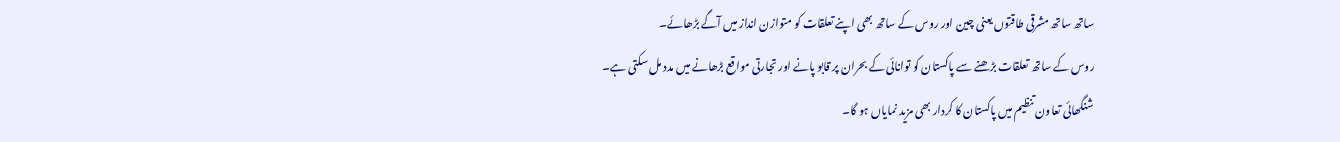ساتھ ساتھ مشرقی طاقتوں یعنی چین اور روس کے ساتھ بھی اپنے تعلقات کو متوازن انداز میں آگے بڑھائے۔
روس کے ساتھ تعلقات بڑھنے سے پاکستان کو توانائی کے بحران پر قابو پانے اور تجارتی مواقع بڑھانے میں مدد مل سکتی ہے۔
شنگھائی تعاون تنظیم میں پاکستان کا کردار بھی مزید نمایاں ہو گا۔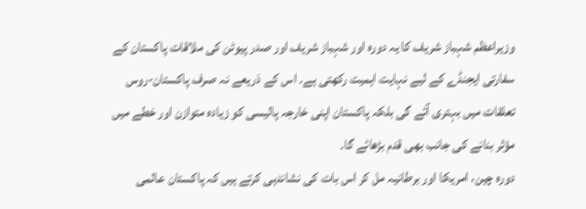وزیراعظم شہباز شریف کا یہ دورہ اور شہباز شریف اور صدر پیوٹن کی ملاقات پاکستان کے سفارتی ایجنڈے کے لیے نہایت اہمیت رکھتی ہے۔ اس کے ذریعے نہ صرف پاکستان-روس تعلقات میں بہتری آئے گی بلکہ پاکستان اپنی خارجہ پالیسی کو زیادہ متوازن اور خطے میں مؤثر بنانے کی جانب بھی قدم بڑھائے گا۔
دورہ چین، امریکا اور برطانیہ مل کر اس بات کی نشاندہی کرتے ہیں کہ پاکستان عالمی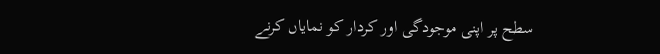سطح پر اپنی موجودگی اور کردار کو نمایاں کرنے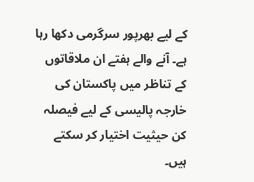کے لیے بھرپور سرگرمی دکھا رہا ہے۔ آنے والے ہفتے ان ملاقاتوں کے تناظر میں پاکستان کی خارجہ پالیسی کے لیے فیصلہ کن حیثیت اختیار کر سکتے ہیں۔